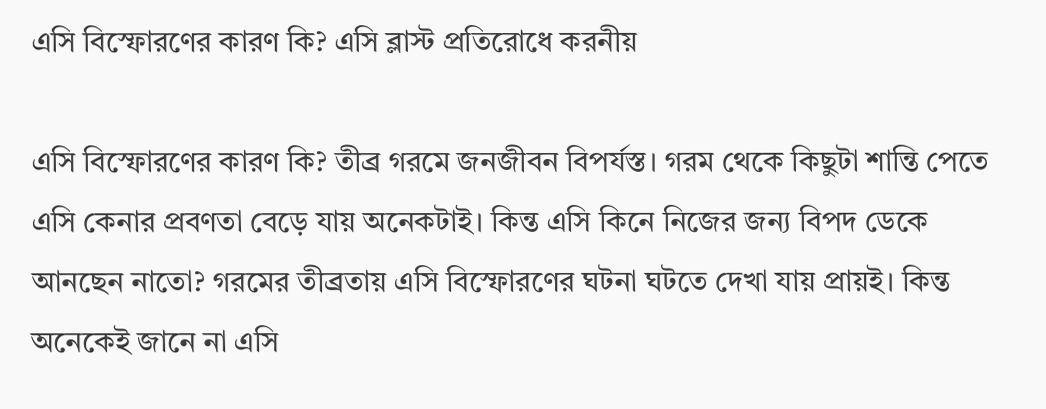এসি বিস্ফোরণের কারণ কি? এসি ব্লাস্ট প্রতিরোধে করনীয়

এসি বিস্ফোরণের কারণ কি? তীব্র গরমে জনজীবন বিপর্যস্ত। গরম থেকে কিছুটা শান্তি পেতে এসি কেনার প্রবণতা বেড়ে যায় অনেকটাই। কিন্ত এসি কিনে নিজের জন্য বিপদ ডেকে আনছেন নাতো? গরমের তীব্রতায় এসি বিস্ফোরণের ঘটনা ঘটতে দেখা যায় প্রায়ই। কিন্ত অনেকেই জানে না এসি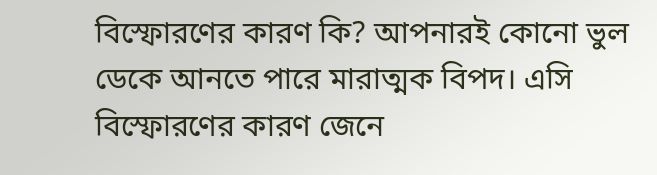বিস্ফোরণের কারণ কি? আপনারই কোনো ভুল ডেকে আনতে পারে মারাত্মক বিপদ। এসি বিস্ফোরণের কারণ জেনে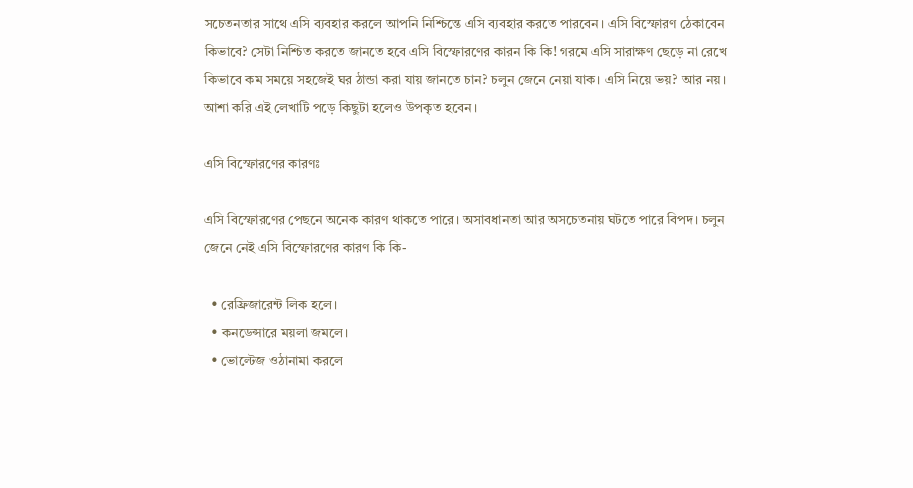সচেতনতার সাথে এসি ব্যবহার করলে আপনি নিশ্চিন্তে এসি ব্যবহার করতে পারবেন। এসি বিস্ফোরণ ঠেকাবেন কিভাবে? সেটা নিশ্চিত করতে জানতে হবে এসি বিস্ফোরণের কারন কি কি! গরমে এসি সারাক্ষণ ছেড়ে না রেখে কিভাবে কম সময়ে সহজেই ঘর ঠান্ডা করা যায় জানতে চান? চলুন জেনে নেয়া যাক। এসি নিয়ে ভয়? আর নয়। আশা করি এই লেখাটি পড়ে কিছুটা হলেও উপকৃত হবেন।

এসি বিস্ফোরণের কারণঃ

এসি বিস্ফোরণের পেছনে অনেক কারণ থাকতে পারে। অসাবধানতা আর অসচেতনায় ঘটতে পারে বিপদ। চলুন জেনে নেই এসি বিস্ফোরণের কারণ কি কি-

  • রেফ্রিজারেন্ট লিক হলে।
  • কনডেন্সারে ময়লা জমলে।
  • ভোল্টেজ ওঠানামা করলে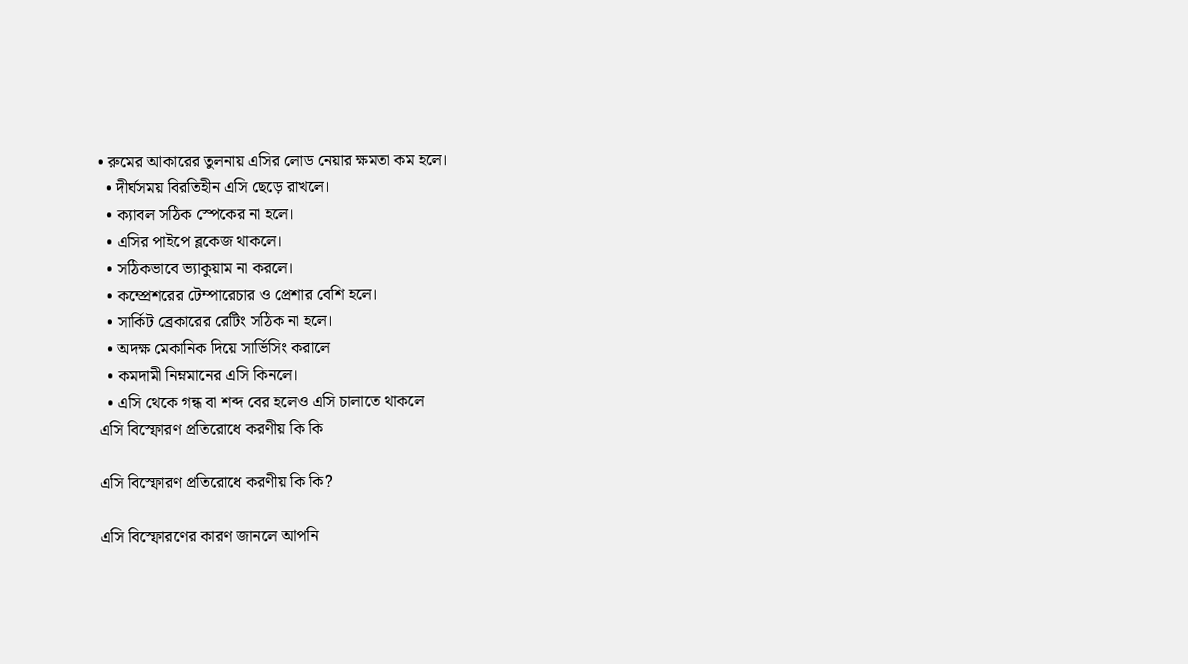• রুমের আকারের তুলনায় এসির লোড নেয়ার ক্ষমতা কম হলে।
  • দীর্ঘসময় বিরতিহীন এসি ছেড়ে রাখলে।
  • ক্যাবল সঠিক স্পেকের না হলে।
  • এসির পাইপে ব্লকেজ থাকলে।
  • সঠিকভাবে ভ্যাকুয়াম না করলে।
  • কম্প্রেশরের টেম্পারেচার ও প্রেশার বেশি হলে।
  • সার্কিট ব্রেকারের রেটিং সঠিক না হলে।
  • অদক্ষ মেকানিক দিয়ে সার্ভিসিং করালে
  • কমদামী নিম্নমানের এসি কিনলে।
  • এসি থেকে গন্ধ বা শব্দ বের হলেও এসি চালাতে থাকলে
এসি বিস্ফোরণ প্রতিরোধে করণীয় কি কি

এসি বিস্ফোরণ প্রতিরোধে করণীয় কি কি?

এসি বিস্ফোরণের কারণ জানলে আপনি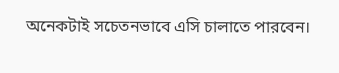অনেকটাই সচেতনভাবে এসি চালাতে পারবেন।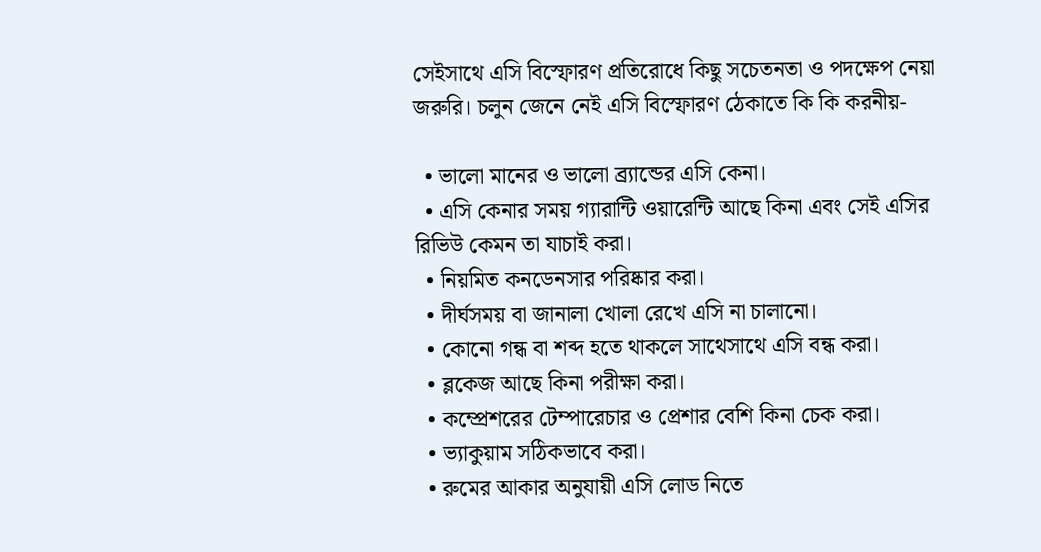সেইসাথে এসি বিস্ফোরণ প্রতিরোধে কিছু সচেতনতা ও পদক্ষেপ নেয়া জরুরি। চলুন জেনে নেই এসি বিস্ফোরণ ঠেকাতে কি কি করনীয়-

  • ভালো মানের ও ভালো ব্র্যান্ডের এসি কেনা।
  • এসি কেনার সময় গ্যারান্টি ওয়ারেন্টি আছে কিনা এবং সেই এসির রিভিউ কেমন তা যাচাই করা।
  • নিয়মিত কনডেনসার পরিষ্কার করা।
  • দীর্ঘসময় বা জানালা খোলা রেখে এসি না চালানো।
  • কোনো গন্ধ বা শব্দ হতে থাকলে সাথেসাথে এসি বন্ধ করা।
  • ব্লকেজ আছে কিনা পরীক্ষা করা।
  • কম্প্রেশরের টেম্পারেচার ও প্রেশার বেশি কিনা চেক করা।
  • ভ্যাকুয়াম সঠিকভাবে করা।
  • রুমের আকার অনুযায়ী এসি লোড নিতে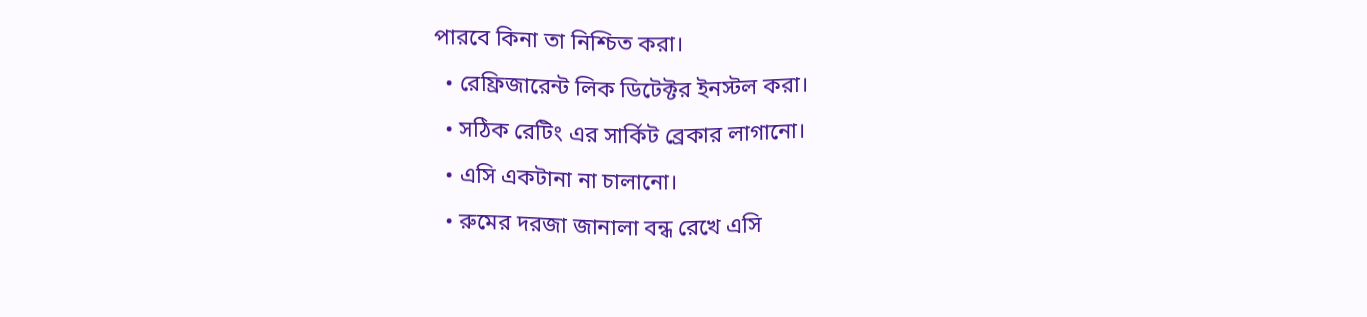পারবে কিনা তা নিশ্চিত করা।
  • রেফ্রিজারেন্ট লিক ডিটেক্টর ইনস্টল করা।
  • সঠিক রেটিং এর সার্কিট ব্রেকার লাগানো।
  • এসি একটানা না চালানো।
  • রুমের দরজা জানালা বন্ধ রেখে এসি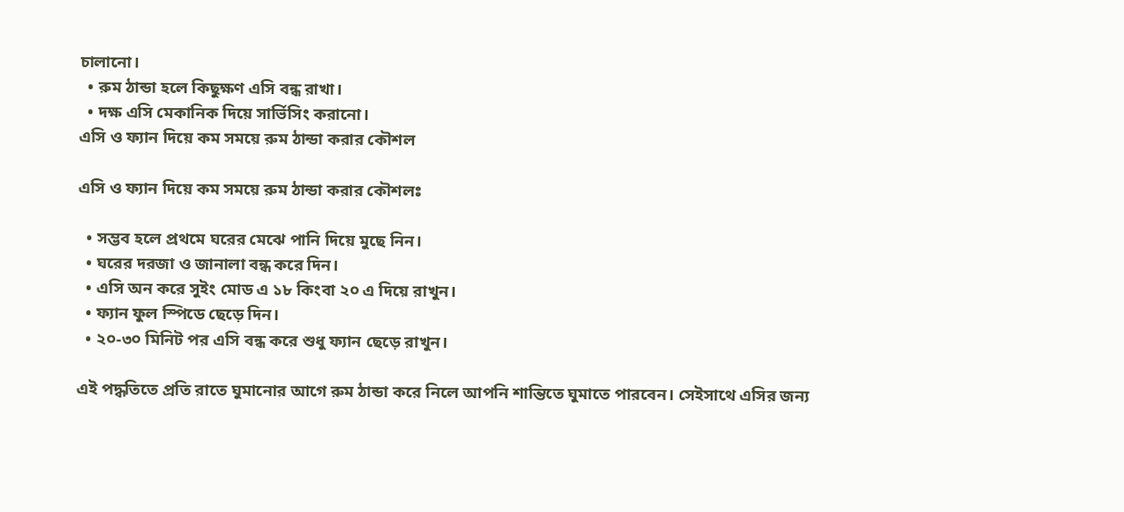চালানো।
  • রুম ঠান্ডা হলে কিছুক্ষণ এসি বন্ধ রাখা।
  • দক্ষ এসি মেকানিক দিয়ে সার্ভিসিং করানো।
এসি ও ফ্যান দিয়ে কম সময়ে রুম ঠান্ডা করার কৌশল

এসি ও ফ্যান দিয়ে কম সময়ে রুম ঠান্ডা করার কৌশলঃ

  • সম্ভব হলে প্রথমে ঘরের মেঝে পানি দিয়ে মুছে নিন।
  • ঘরের দরজা ও জানালা বন্ধ করে দিন।
  • এসি অন করে সুইং মোড এ ১৮ কিংবা ২০ এ দিয়ে রাখুন।
  • ফ্যান ফুল স্পিডে ছেড়ে দিন।
  • ২০-৩০ মিনিট পর এসি বন্ধ করে শুধু ফ্যান ছেড়ে রাখুন।

এই পদ্ধতিতে প্রতি রাতে ঘুমানোর আগে রুম ঠান্ডা করে নিলে আপনি শান্তিতে ঘুমাতে পারবেন। সেইসাথে এসির জন্য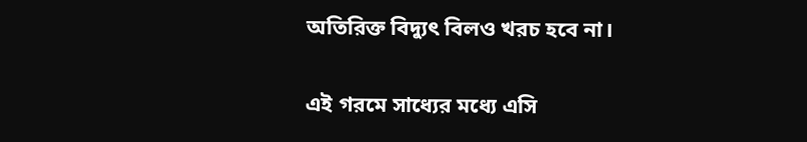অতিরিক্ত বিদ্যুৎ বিলও খরচ হবে না।

এই গরমে সাধ্যের মধ্যে এসি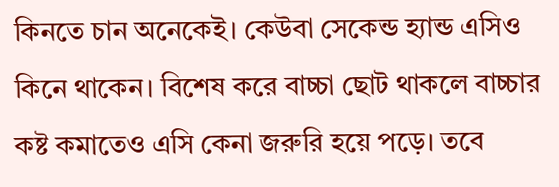কিনতে চান অনেকেই। কেউবা সেকেন্ড হ্যান্ড এসিও কিনে থাকেন। বিশেষ করে বাচ্চা ছোট থাকলে বাচ্চার কষ্ট কমাতেও এসি কেনা জরুরি হয়ে পড়ে। তবে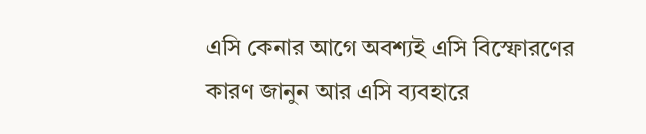এসি কেনার আগে অবশ্যই এসি বিস্ফোরণের কারণ জানুন আর এসি ব্যবহারে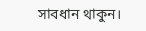সাবধান থাকুন।